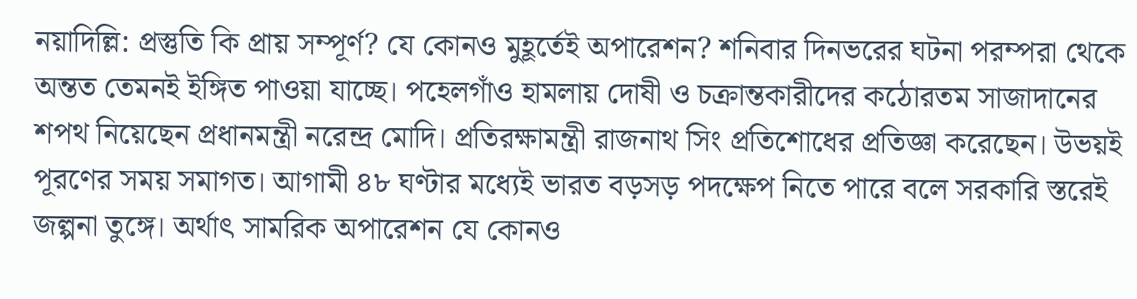নয়াদিল্লি: প্রস্তুতি কি প্রায় সম্পূর্ণ? যে কোনও মুহূর্তেই অপারেশন? শনিবার দিনভরের ঘটনা পরম্পরা থেকে অন্তত তেমনই ইঙ্গিত পাওয়া যাচ্ছে। পহেলগাঁও হামলায় দোষী ও চক্রান্তকারীদের কঠোরতম সাজাদানের শপথ নিয়েছেন প্রধানমন্ত্রী নরেন্দ্র মোদি। প্রতিরক্ষামন্ত্রী রাজনাথ সিং প্রতিশোধের প্রতিজ্ঞা করেছেন। উভয়ই পূরণের সময় সমাগত। আগামী ৪৮ ঘণ্টার মধ্যেই ভারত বড়সড় পদক্ষেপ নিতে পারে বলে সরকারি স্তরেই জল্পনা তুঙ্গে। অর্থাৎ সামরিক অপারেশন যে কোনও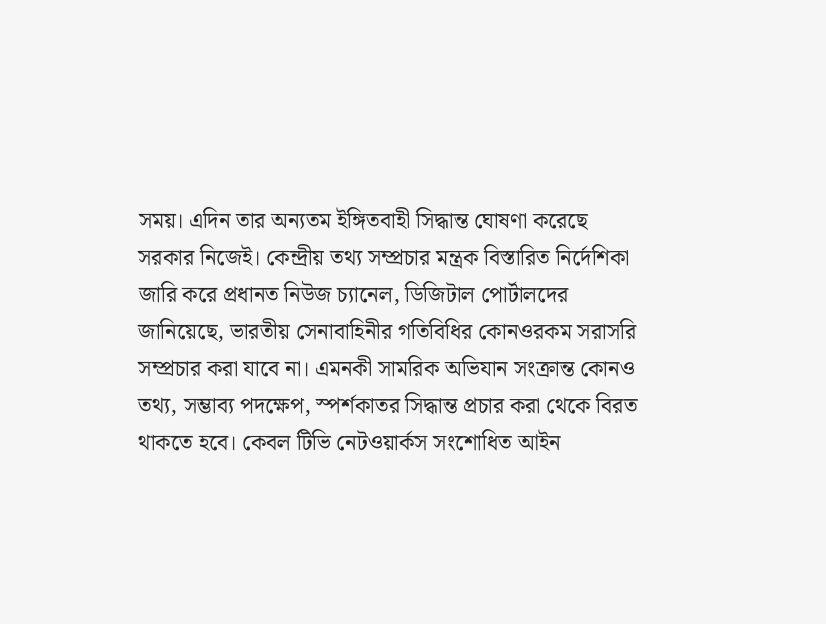সময়। এদিন তার অন্যতম ইঙ্গিতবাহী সিদ্ধান্ত ঘোষণা করেছে সরকার নিজেই। কেন্দ্রীয় তথ্য সম্প্রচার মন্ত্রক বিস্তারিত নির্দেশিকা জারি করে প্রধানত নিউজ চ্যানেল, ডিজিটাল পোর্টালদের জানিয়েছে, ভারতীয় সেনাবাহিনীর গতিবিধির কোনওরকম সরাসরি সম্প্রচার করা যাবে না। এমনকী সামরিক অভিযান সংক্রান্ত কোনও তথ্য, সম্ভাব্য পদক্ষেপ, স্পর্শকাতর সিদ্ধান্ত প্রচার করা থেকে বিরত থাকতে হবে। কেবল টিভি নেটওয়ার্কস সংশোধিত আইন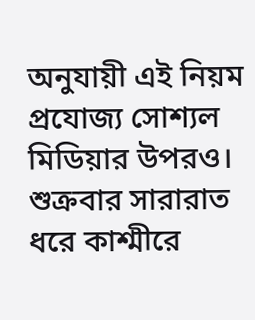অনুযায়ী এই নিয়ম প্রযোজ্য সোশ্যল মিডিয়ার উপরও।
শুক্রবার সারারাত ধরে কাশ্মীরে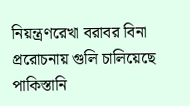নিয়ন্ত্রণরেখা বরাবর বিনা
প্ররোচনায় গুলি চালিয়েছে পাকিস্তানি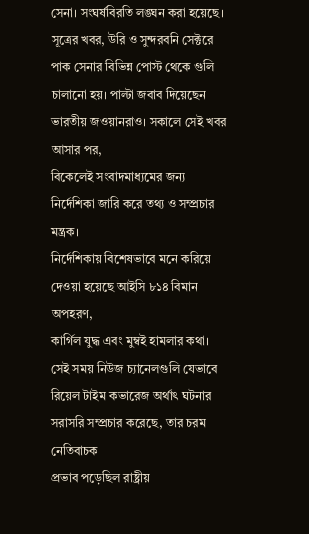সেনা। সংঘর্ষবিরতি লঙ্ঘন করা হয়েছে।
সূত্রের খবর, উরি ও সুন্দরবনি সেক্টরে পাক সেনার বিভিন্ন পোস্ট থেকে গুলি
চালানো হয়। পাল্টা জবাব দিয়েছেন ভারতীয় জওয়ানরাও। সকালে সেই খবর আসার পর,
বিকেলেই সংবাদমাধ্যমের জন্য নির্দেশিকা জারি করে তথ্য ও সম্প্রচার মন্ত্রক।
নির্দেশিকায় বিশেষভাবে মনে করিয়ে দেওয়া হয়েছে আইসি ৮১৪ বিমান অপহরণ,
কার্গিল যুদ্ধ এবং মুম্বই হামলার কথা। সেই সময় নিউজ চ্যানেলগুলি যেভাবে
রিয়েল টাইম কভারেজ অর্থাৎ ঘটনার সরাসরি সম্প্রচার করেছে, তার চরম নেতিবাচক
প্রভাব পড়েছিল রাষ্ট্রীয়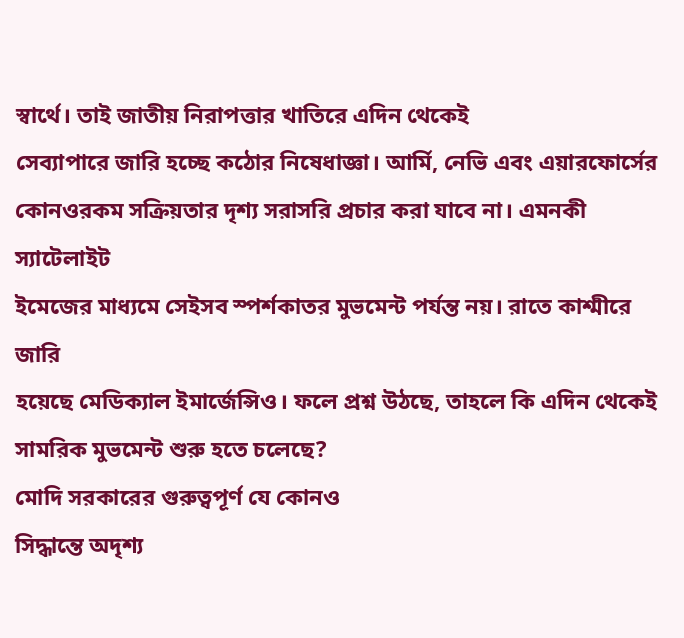স্বার্থে। তাই জাতীয় নিরাপত্তার খাতিরে এদিন থেকেই
সেব্যাপারে জারি হচ্ছে কঠোর নিষেধাজ্ঞা। আর্মি, নেভি এবং এয়ারফোর্সের
কোনওরকম সক্রিয়তার দৃশ্য সরাসরি প্রচার করা যাবে না। এমনকী স্যাটেলাইট
ইমেজের মাধ্যমে সেইসব স্পর্শকাতর মুভমেন্ট পর্যন্ত নয়। রাতে কাশ্মীরে জারি
হয়েছে মেডিক্যাল ইমার্জেন্সিও। ফলে প্রশ্ন উঠছে, তাহলে কি এদিন থেকেই
সামরিক মুভমেন্ট শুরু হতে চলেছে?
মোদি সরকারের গুরুত্বপূর্ণ যে কোনও
সিদ্ধান্তে অদৃশ্য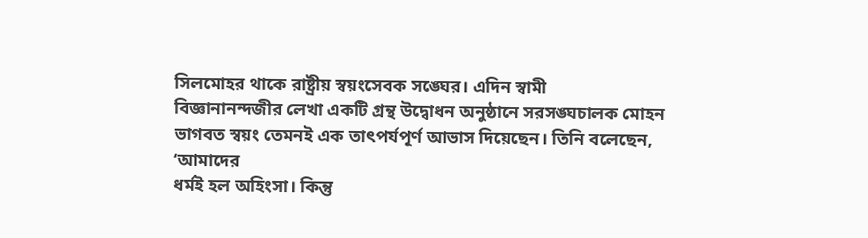সিলমোহর থাকে রাষ্ট্রীয় স্বয়ংসেবক সঙ্ঘের। এদিন স্বামী
বিজ্ঞানানন্দজীর লেখা একটি গ্রন্থ উদ্বোধন অনুষ্ঠানে সরসঙ্ঘচালক মোহন
ভাগবত স্বয়ং তেমনই এক তাৎপর্যপূর্ণ আভাস দিয়েছেন। তিনি বলেছেন, ‘আমাদের
ধর্মই হল অহিংসা। কিন্তু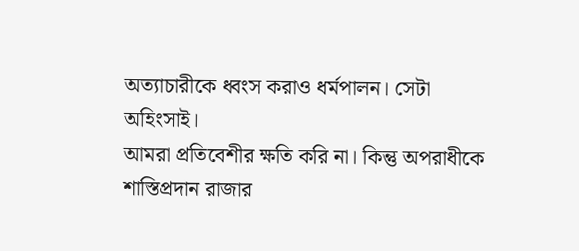অত্যাচারীকে ধ্বংস করাও ধর্মপালন। সেটা অহিংসাই।
আমরা প্রতিবেশীর ক্ষতি করি না। কিন্তু অপরাধীকে শাস্তিপ্রদান রাজার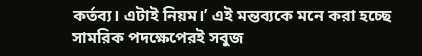কর্তব্য। এটাই নিয়ম।’ এই মন্তব্যকে মনে করা হচ্ছে সামরিক পদক্ষেপেরই সবুজ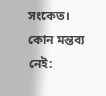সংকেত।
কোন মন্তব্য নেই: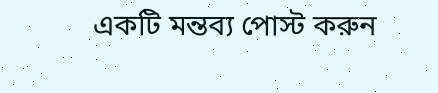একটি মন্তব্য পোস্ট করুন